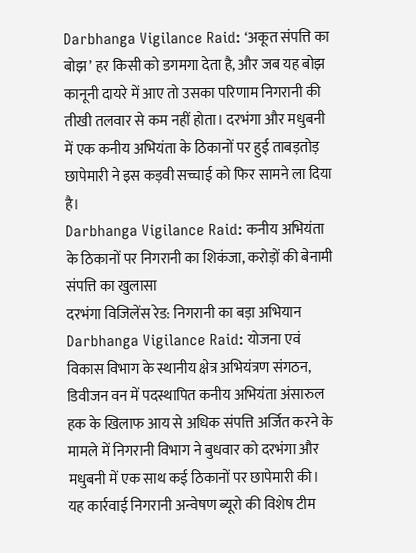Darbhanga Vigilance Raid: ‘अकूत संपत्ति का बोझ’ हर किसी को डगमगा देता है, और जब यह बोझ कानूनी दायरे में आए तो उसका परिणाम निगरानी की तीखी तलवार से कम नहीं होता। दरभंगा और मधुबनी में एक कनीय अभियंता के ठिकानों पर हुई ताबड़तोड़ छापेमारी ने इस कड़वी सच्चाई को फिर सामने ला दिया है।
Darbhanga Vigilance Raid: कनीय अभियंता के ठिकानों पर निगरानी का शिकंजा, करोड़ों की बेनामी संपत्ति का खुलासा
दरभंगा विजिलेंस रेड: निगरानी का बड़ा अभियान
Darbhanga Vigilance Raid: योजना एवं विकास विभाग के स्थानीय क्षेत्र अभियंत्रण संगठन, डिवीजन वन में पदस्थापित कनीय अभियंता अंसारुल हक के खिलाफ आय से अधिक संपत्ति अर्जित करने के मामले में निगरानी विभाग ने बुधवार को दरभंगा और मधुबनी में एक साथ कई ठिकानों पर छापेमारी की। यह कार्रवाई निगरानी अन्वेषण ब्यूरो की विशेष टीम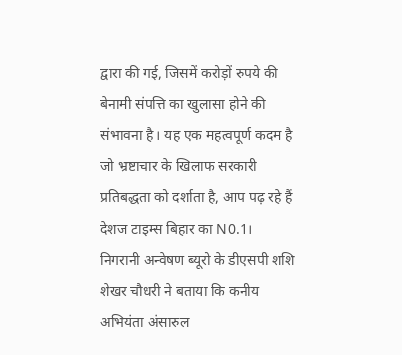द्वारा की गई, जिसमें करोड़ों रुपये की बेनामी संपत्ति का खुलासा होने की संभावना है। यह एक महत्वपूर्ण कदम है जो भ्रष्टाचार के खिलाफ सरकारी प्रतिबद्धता को दर्शाता है, आप पढ़ रहे हैं देशज टाइम्स बिहार का N0.1।
निगरानी अन्वेषण ब्यूरो के डीएसपी शशि शेखर चौधरी ने बताया कि कनीय अभियंता अंसारुल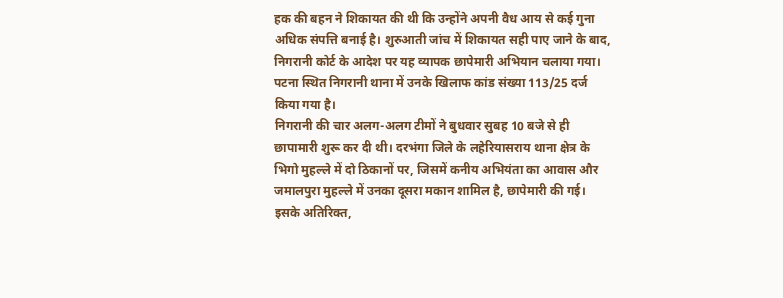हक की बहन ने शिकायत की थी कि उन्होंने अपनी वैध आय से कई गुना अधिक संपत्ति बनाई है। शुरुआती जांच में शिकायत सही पाए जाने के बाद, निगरानी कोर्ट के आदेश पर यह व्यापक छापेमारी अभियान चलाया गया। पटना स्थित निगरानी थाना में उनके खिलाफ कांड संख्या 113/25 दर्ज किया गया है।
निगरानी की चार अलग-अलग टीमों ने बुधवार सुबह 10 बजे से ही छापामारी शुरू कर दी थी। दरभंगा जिले के लहेरियासराय थाना क्षेत्र के भिगो मुहल्ले में दो ठिकानों पर, जिसमें कनीय अभियंता का आवास और जमालपुरा मुहल्ले में उनका दूसरा मकान शामिल है, छापेमारी की गई। इसके अतिरिक्त,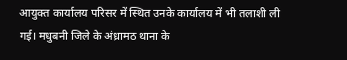आयुक्त कार्यालय परिसर में स्थित उनके कार्यालय में भी तलाशी ली गई। मधुबनी जिले के अंध्रामठ थाना के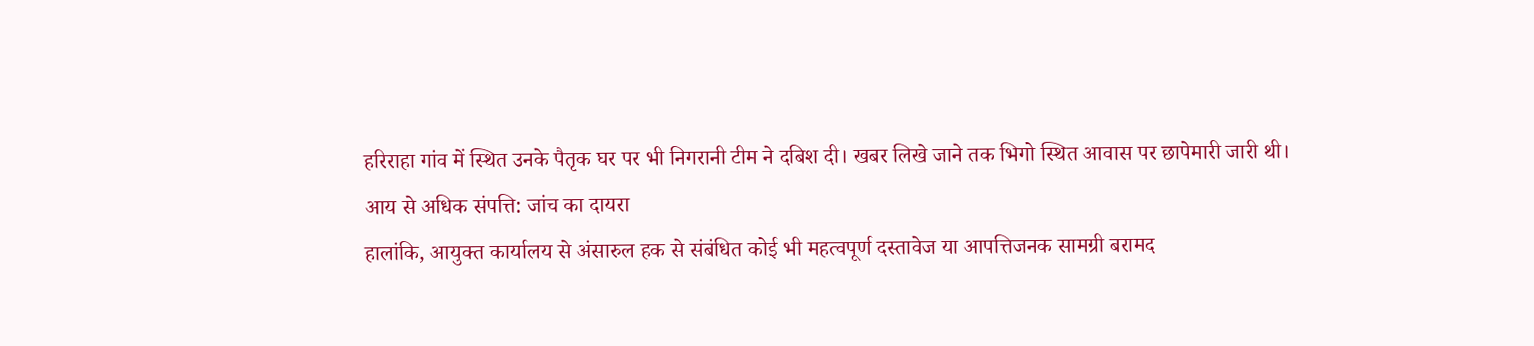हरिराहा गांव में स्थित उनके पैतृक घर पर भी निगरानी टीम ने दबिश दी। खबर लिखे जाने तक भिगो स्थित आवास पर छापेमारी जारी थी।
आय से अधिक संपत्ति: जांच का दायरा
हालांकि, आयुक्त कार्यालय से अंसारुल हक से संबंधित कोई भी महत्वपूर्ण दस्तावेज या आपत्तिजनक सामग्री बरामद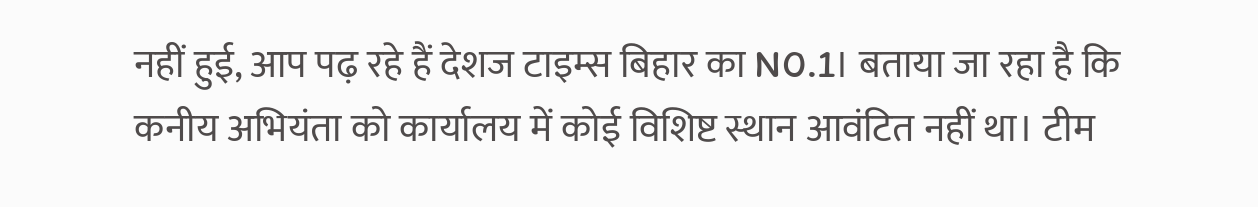नहीं हुई, आप पढ़ रहे हैं देशज टाइम्स बिहार का N0.1। बताया जा रहा है कि कनीय अभियंता को कार्यालय में कोई विशिष्ट स्थान आवंटित नहीं था। टीम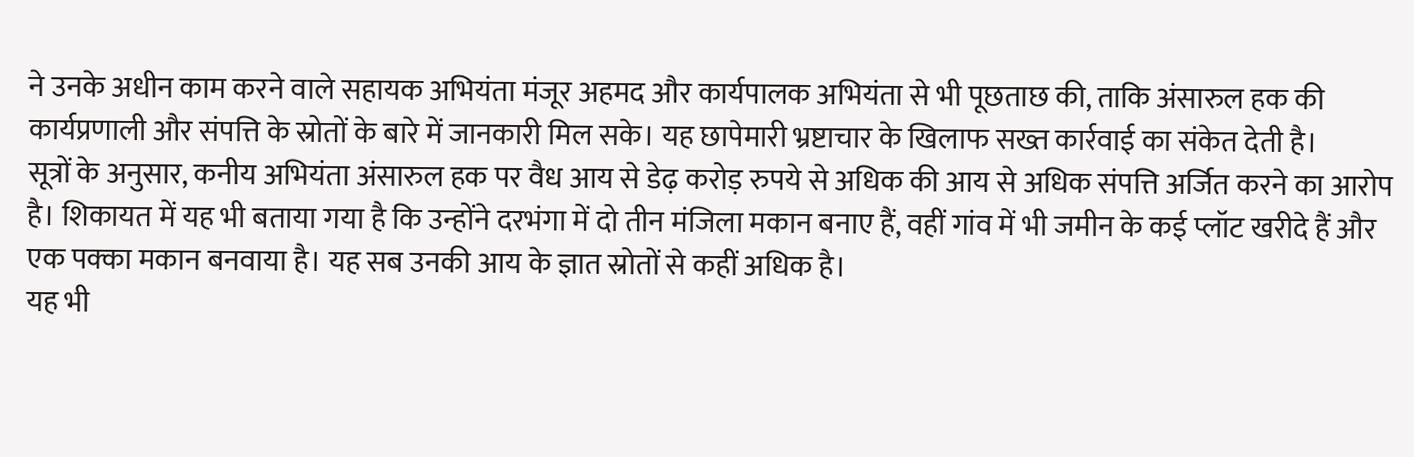ने उनके अधीन काम करने वाले सहायक अभियंता मंजूर अहमद और कार्यपालक अभियंता से भी पूछताछ की, ताकि अंसारुल हक की कार्यप्रणाली और संपत्ति के स्रोतों के बारे में जानकारी मिल सके। यह छापेमारी भ्रष्टाचार के खिलाफ सख्त कार्रवाई का संकेत देती है।
सूत्रों के अनुसार, कनीय अभियंता अंसारुल हक पर वैध आय से डेढ़ करोड़ रुपये से अधिक की आय से अधिक संपत्ति अर्जित करने का आरोप है। शिकायत में यह भी बताया गया है कि उन्होंने दरभंगा में दो तीन मंजिला मकान बनाए हैं, वहीं गांव में भी जमीन के कई प्लॉट खरीदे हैं और एक पक्का मकान बनवाया है। यह सब उनकी आय के ज्ञात स्रोतों से कहीं अधिक है।
यह भी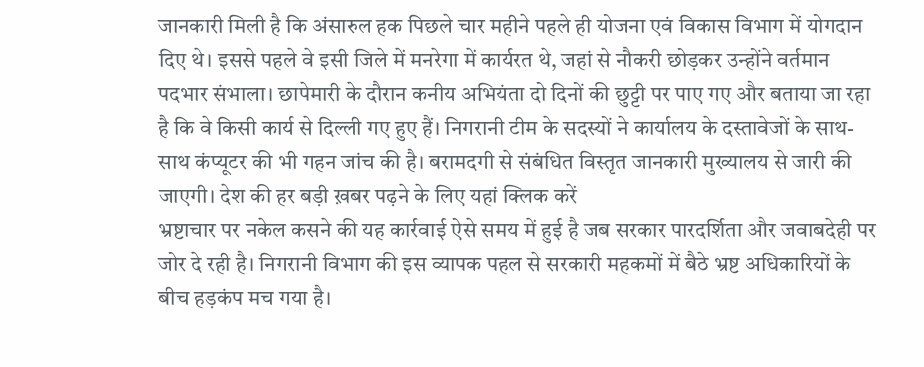जानकारी मिली है कि अंसारुल हक पिछले चार महीने पहले ही योजना एवं विकास विभाग में योगदान दिए थे। इससे पहले वे इसी जिले में मनरेगा में कार्यरत थे, जहां से नौकरी छोड़कर उन्होंने वर्तमान पदभार संभाला। छापेमारी के दौरान कनीय अभियंता दो दिनों की छुट्टी पर पाए गए और बताया जा रहा है कि वे किसी कार्य से दिल्ली गए हुए हैं। निगरानी टीम के सदस्यों ने कार्यालय के दस्तावेजों के साथ-साथ कंप्यूटर की भी गहन जांच की है। बरामदगी से संबंधित विस्तृत जानकारी मुख्यालय से जारी की जाएगी। देश की हर बड़ी ख़बर पढ़ने के लिए यहां क्लिक करें
भ्रष्टाचार पर नकेल कसने की यह कार्रवाई ऐसे समय में हुई है जब सरकार पारदर्शिता और जवाबदेही पर जोर दे रही है। निगरानी विभाग की इस व्यापक पहल से सरकारी महकमों में बैठे भ्रष्ट अधिकारियों के बीच हड़कंप मच गया है।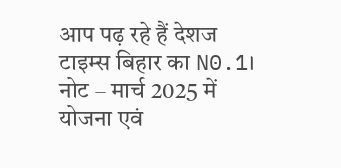आप पढ़ रहे हैं देशज टाइम्स बिहार का N0.1।
नोट – मार्च 2025 में योजना एवं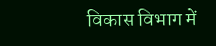विकास विभाग में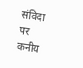संविदा पर कनीय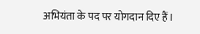अभियंता के पद पर योगदान दिए हैं।